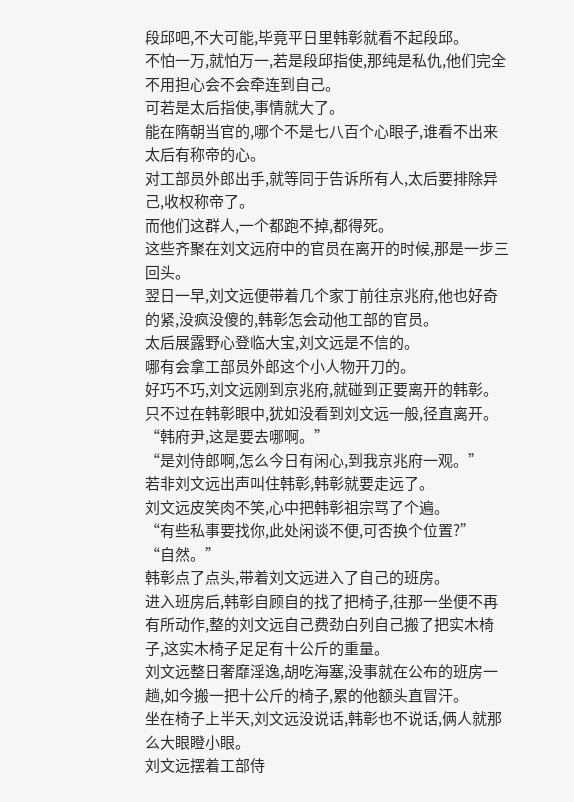段邱吧,不大可能,毕竟平日里韩彰就看不起段邱。
不怕一万,就怕万一,若是段邱指使,那纯是私仇,他们完全不用担心会不会牵连到自己。
可若是太后指使,事情就大了。
能在隋朝当官的,哪个不是七八百个心眼子,谁看不出来太后有称帝的心。
对工部员外郎出手,就等同于告诉所有人,太后要排除异己,收权称帝了。
而他们这群人,一个都跑不掉,都得死。
这些齐聚在刘文远府中的官员在离开的时候,那是一步三回头。
翌日一早,刘文远便带着几个家丁前往京兆府,他也好奇的紧,没疯没傻的,韩彰怎会动他工部的官员。
太后展露野心登临大宝,刘文远是不信的。
哪有会拿工部员外郎这个小人物开刀的。
好巧不巧,刘文远刚到京兆府,就碰到正要离开的韩彰。
只不过在韩彰眼中,犹如没看到刘文远一般,径直离开。
“韩府尹,这是要去哪啊。”
“是刘侍郎啊,怎么今日有闲心,到我京兆府一观。”
若非刘文远出声叫住韩彰,韩彰就要走远了。
刘文远皮笑肉不笑,心中把韩彰祖宗骂了个遍。
“有些私事要找你,此处闲谈不便,可否换个位置?”
“自然。”
韩彰点了点头,带着刘文远进入了自己的班房。
进入班房后,韩彰自顾自的找了把椅子,往那一坐便不再有所动作,整的刘文远自己费劲白列自己搬了把实木椅子,这实木椅子足足有十公斤的重量。
刘文远整日奢靡淫逸,胡吃海塞,没事就在公布的班房一趟,如今搬一把十公斤的椅子,累的他额头直冒汗。
坐在椅子上半天,刘文远没说话,韩彰也不说话,俩人就那么大眼瞪小眼。
刘文远摆着工部侍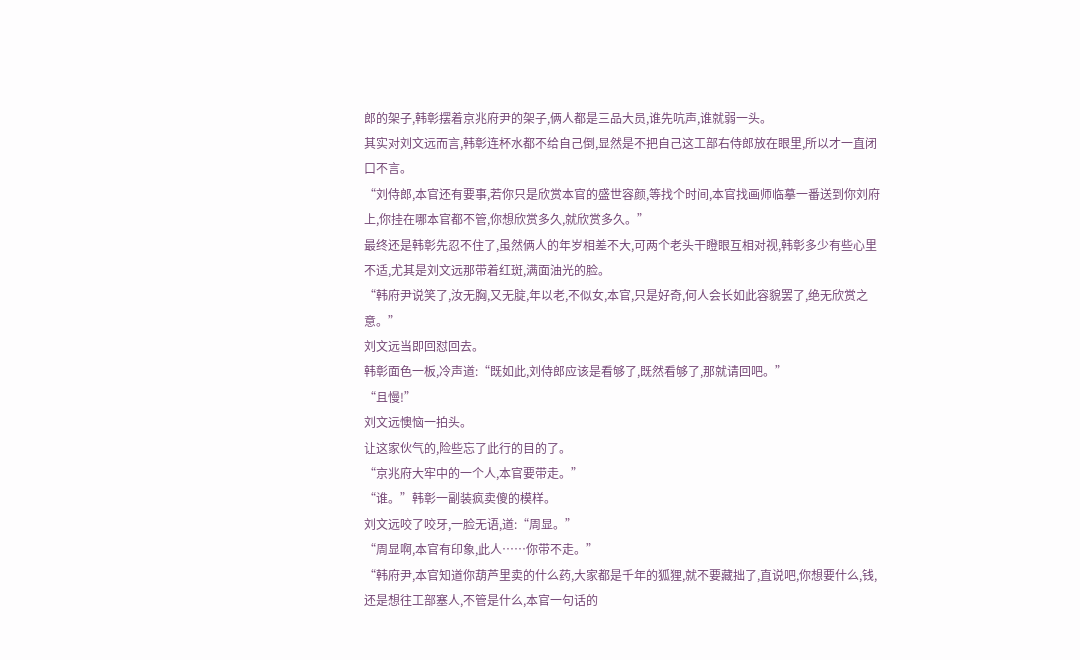郎的架子,韩彰摆着京兆府尹的架子,俩人都是三品大员,谁先吭声,谁就弱一头。
其实对刘文远而言,韩彰连杯水都不给自己倒,显然是不把自己这工部右侍郎放在眼里,所以才一直闭口不言。
“刘侍郎,本官还有要事,若你只是欣赏本官的盛世容颜,等找个时间,本官找画师临摹一番送到你刘府上,你挂在哪本官都不管,你想欣赏多久,就欣赏多久。”
最终还是韩彰先忍不住了,虽然俩人的年岁相差不大,可两个老头干瞪眼互相对视,韩彰多少有些心里不适,尤其是刘文远那带着红斑,满面油光的脸。
“韩府尹说笑了,汝无胸,又无腚,年以老,不似女,本官,只是好奇,何人会长如此容貌罢了,绝无欣赏之意。”
刘文远当即回怼回去。
韩彰面色一板,冷声道:“既如此,刘侍郎应该是看够了,既然看够了,那就请回吧。”
“且慢!”
刘文远懊恼一拍头。
让这家伙气的,险些忘了此行的目的了。
“京兆府大牢中的一个人,本官要带走。”
“谁。”韩彰一副装疯卖傻的模样。
刘文远咬了咬牙,一脸无语,道:“周显。”
“周显啊,本官有印象,此人……你带不走。”
“韩府尹,本官知道你葫芦里卖的什么药,大家都是千年的狐狸,就不要藏拙了,直说吧,你想要什么,钱,还是想往工部塞人,不管是什么,本官一句话的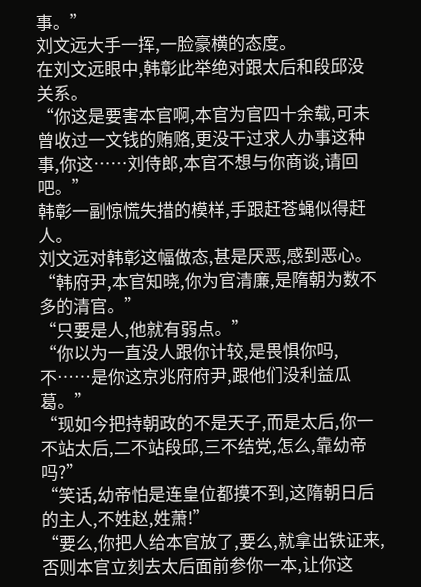事。”
刘文远大手一挥,一脸豪横的态度。
在刘文远眼中,韩彰此举绝对跟太后和段邱没关系。
“你这是要害本官啊,本官为官四十余载,可未曾收过一文钱的贿赂,更没干过求人办事这种事,你这……刘侍郎,本官不想与你商谈,请回吧。”
韩彰一副惊慌失措的模样,手跟赶苍蝇似得赶人。
刘文远对韩彰这幅做态,甚是厌恶,感到恶心。
“韩府尹,本官知晓,你为官清廉,是隋朝为数不多的清官。”
“只要是人,他就有弱点。”
“你以为一直没人跟你计较,是畏惧你吗,不……是你这京兆府府尹,跟他们没利益瓜葛。”
“现如今把持朝政的不是天子,而是太后,你一不站太后,二不站段邱,三不结党,怎么,靠幼帝吗?”
“笑话,幼帝怕是连皇位都摸不到,这隋朝日后的主人,不姓赵,姓萧!”
“要么,你把人给本官放了,要么,就拿出铁证来,否则本官立刻去太后面前参你一本,让你这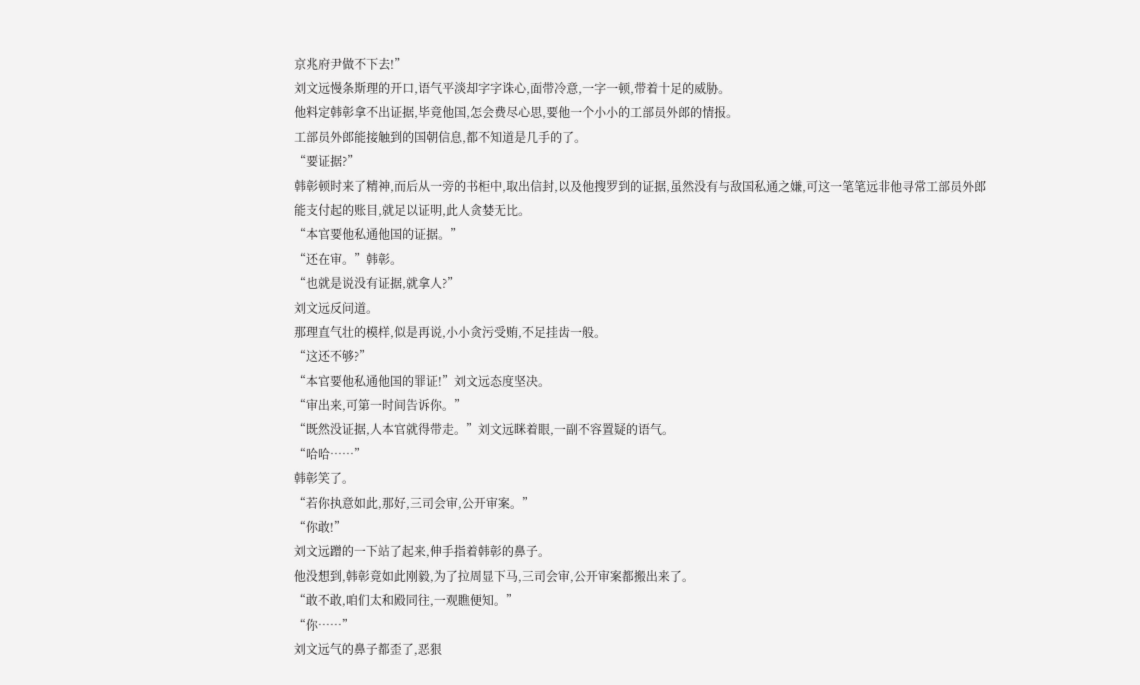京兆府尹做不下去!”
刘文远慢条斯理的开口,语气平淡却字字诛心,面带冷意,一字一顿,带着十足的威胁。
他料定韩彰拿不出证据,毕竟他国,怎会费尽心思,要他一个小小的工部员外郎的情报。
工部员外郎能接触到的国朝信息,都不知道是几手的了。
“要证据?”
韩彰顿时来了精神,而后从一旁的书柜中,取出信封,以及他搜罗到的证据,虽然没有与敌国私通之嫌,可这一笔笔远非他寻常工部员外郎能支付起的账目,就足以证明,此人贪婪无比。
“本官要他私通他国的证据。”
“还在审。”韩彰。
“也就是说没有证据,就拿人?”
刘文远反问道。
那理直气壮的模样,似是再说,小小贪污受贿,不足挂齿一般。
“这还不够?”
“本官要他私通他国的罪证!”刘文远态度坚决。
“审出来,可第一时间告诉你。”
“既然没证据,人本官就得带走。”刘文远眯着眼,一副不容置疑的语气。
“哈哈……”
韩彰笑了。
“若你执意如此,那好,三司会审,公开审案。”
“你敢!”
刘文远蹭的一下站了起来,伸手指着韩彰的鼻子。
他没想到,韩彰竟如此刚毅,为了拉周显下马,三司会审,公开审案都搬出来了。
“敢不敢,咱们太和殿同往,一观瞧便知。”
“你……”
刘文远气的鼻子都歪了,恶狠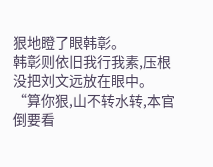狠地瞪了眼韩彰。
韩彰则依旧我行我素,压根没把刘文远放在眼中。
“算你狠,山不转水转,本官倒要看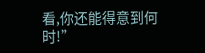看,你还能得意到何时!”